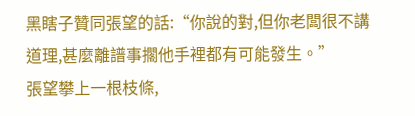黑瞎子贊同張望的話:“你說的對,但你老闆很不講道理,甚麼離譜事擱他手裡都有可能發生。”
張望攀上一根枝條,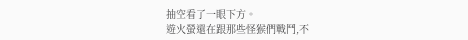抽空看了一眼下方。
遊火螢還在跟那些怪猴們戰鬥,不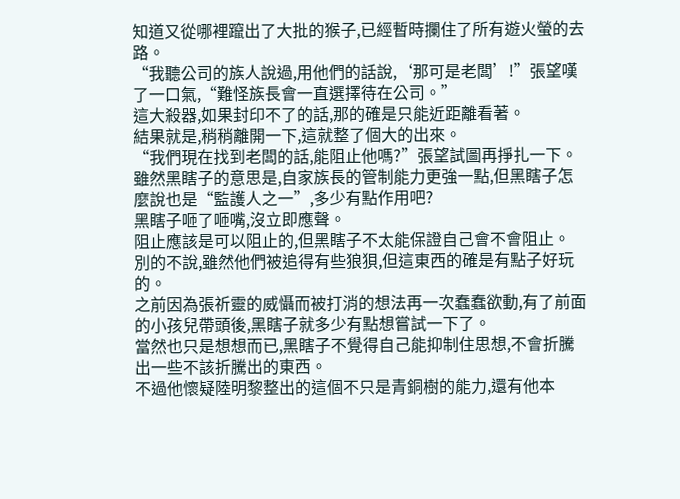知道又從哪裡躥出了大批的猴子,已經暫時攔住了所有遊火螢的去路。
“我聽公司的族人說過,用他們的話說,‘那可是老闆’!”張望嘆了一口氣,“難怪族長會一直選擇待在公司。”
這大殺器,如果封印不了的話,那的確是只能近距離看著。
結果就是,稍稍離開一下,這就整了個大的出來。
“我們現在找到老闆的話,能阻止他嗎?”張望試圖再掙扎一下。
雖然黑瞎子的意思是,自家族長的管制能力更強一點,但黑瞎子怎麼說也是“監護人之一”,多少有點作用吧?
黑瞎子咂了咂嘴,沒立即應聲。
阻止應該是可以阻止的,但黑瞎子不太能保證自己會不會阻止。
別的不說,雖然他們被追得有些狼狽,但這東西的確是有點子好玩的。
之前因為張祈靈的威懾而被打消的想法再一次蠢蠢欲動,有了前面的小孩兒帶頭後,黑瞎子就多少有點想嘗試一下了。
當然也只是想想而已,黑瞎子不覺得自己能抑制住思想,不會折騰出一些不該折騰出的東西。
不過他懷疑陸明黎整出的這個不只是青銅樹的能力,還有他本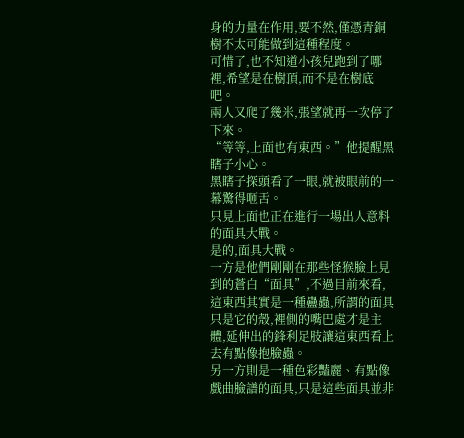身的力量在作用,要不然,僅憑青銅樹不太可能做到這種程度。
可惜了,也不知道小孩兒跑到了哪裡,希望是在樹頂,而不是在樹底吧。
兩人又爬了幾米,張望就再一次停了下來。
“等等,上面也有東西。”他提醒黑瞎子小心。
黑瞎子探頭看了一眼,就被眼前的一幕驚得咂舌。
只見上面也正在進行一場出人意料的面具大戰。
是的,面具大戰。
一方是他們剛剛在那些怪猴臉上見到的蒼白“面具”,不過目前來看,這東西其實是一種蠱蟲,所謂的面具只是它的殼,裡側的嘴巴處才是主體,延伸出的鋒利足肢讓這東西看上去有點像抱臉蟲。
另一方則是一種色彩豔麗、有點像戲曲臉譜的面具,只是這些面具並非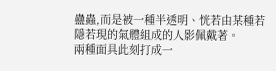蠱蟲,而是被一種半透明、恍若由某種若隱若現的氣體組成的人影佩戴著。
兩種面具此刻打成一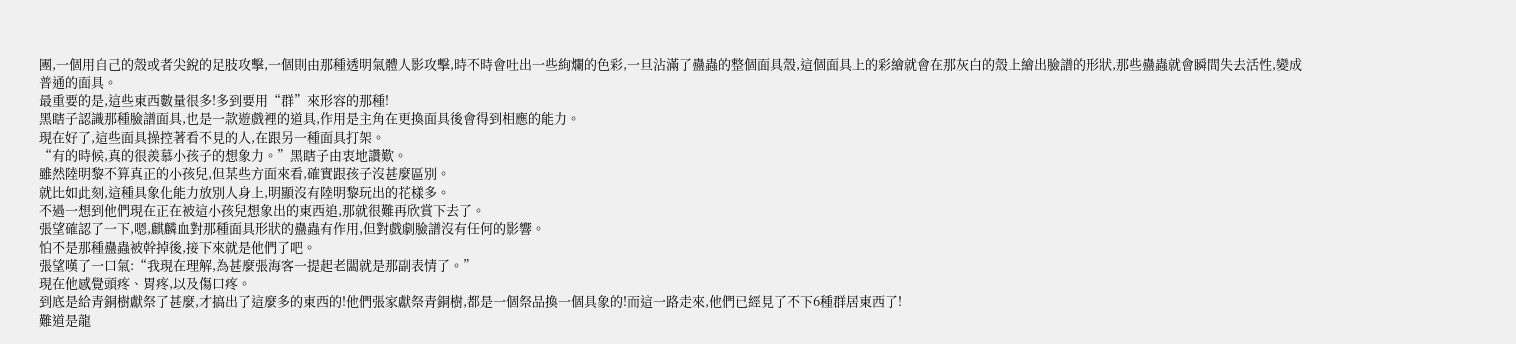團,一個用自己的殼或者尖銳的足肢攻擊,一個則由那種透明氣體人影攻擊,時不時會吐出一些絢爛的色彩,一旦沾滿了蠱蟲的整個面具殼,這個面具上的彩繪就會在那灰白的殼上繪出臉譜的形狀,那些蠱蟲就會瞬間失去活性,變成普通的面具。
最重要的是,這些東西數量很多!多到要用“群”來形容的那種!
黑瞎子認識那種臉譜面具,也是一款遊戲裡的道具,作用是主角在更換面具後會得到相應的能力。
現在好了,這些面具操控著看不見的人,在跟另一種面具打架。
“有的時候,真的很羨慕小孩子的想象力。”黑瞎子由衷地讚歎。
雖然陸明黎不算真正的小孩兒,但某些方面來看,確實跟孩子沒甚麼區別。
就比如此刻,這種具象化能力放別人身上,明顯沒有陸明黎玩出的花樣多。
不過一想到他們現在正在被這小孩兒想象出的東西追,那就很難再欣賞下去了。
張望確認了一下,嗯,麒麟血對那種面具形狀的蠱蟲有作用,但對戲劇臉譜沒有任何的影響。
怕不是那種蠱蟲被幹掉後,接下來就是他們了吧。
張望嘆了一口氣:“我現在理解,為甚麼張海客一提起老闆就是那副表情了。”
現在他感覺頭疼、胃疼,以及傷口疼。
到底是給青銅樹獻祭了甚麼,才搞出了這麼多的東西的!他們張家獻祭青銅樹,都是一個祭品換一個具象的!而這一路走來,他們已經見了不下6種群居東西了!
難道是龍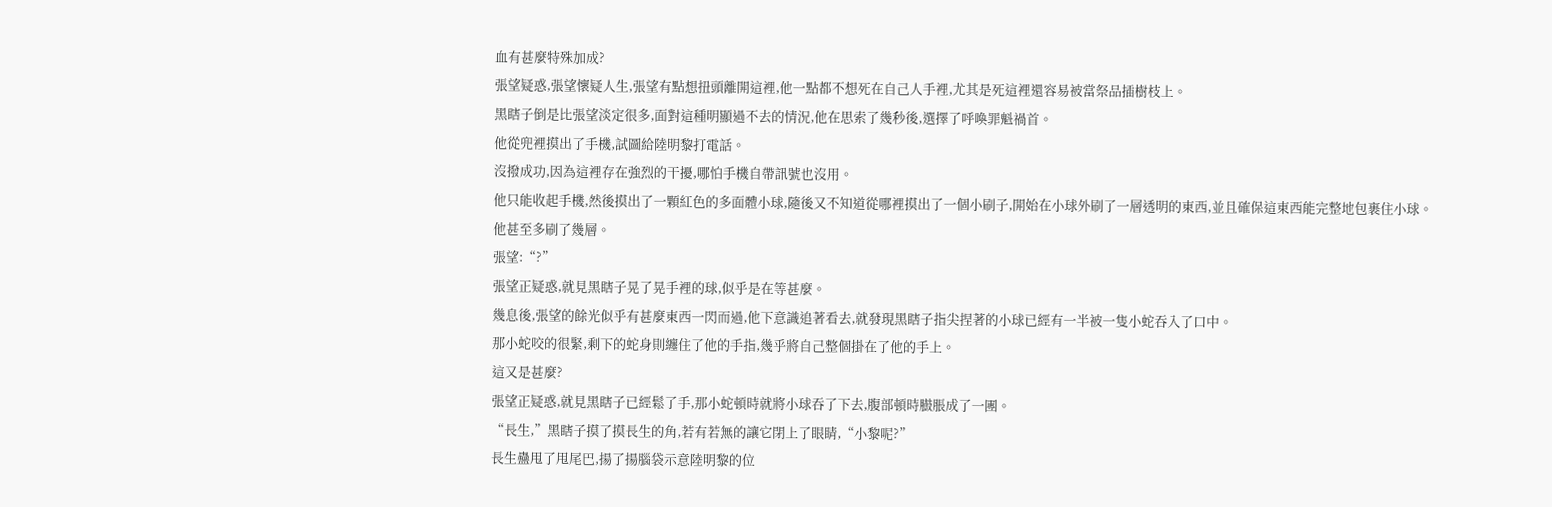血有甚麼特殊加成?
張望疑惑,張望懷疑人生,張望有點想扭頭離開這裡,他一點都不想死在自己人手裡,尤其是死這裡還容易被當祭品插樹枝上。
黑瞎子倒是比張望淡定很多,面對這種明顯過不去的情況,他在思索了幾秒後,選擇了呼喚罪魁禍首。
他從兜裡摸出了手機,試圖給陸明黎打電話。
沒撥成功,因為這裡存在強烈的干擾,哪怕手機自帶訊號也沒用。
他只能收起手機,然後摸出了一顆紅色的多面體小球,隨後又不知道從哪裡摸出了一個小刷子,開始在小球外刷了一層透明的東西,並且確保這東西能完整地包裹住小球。
他甚至多刷了幾層。
張望:“?”
張望正疑惑,就見黑瞎子晃了晃手裡的球,似乎是在等甚麼。
幾息後,張望的餘光似乎有甚麼東西一閃而過,他下意識追著看去,就發現黑瞎子指尖捏著的小球已經有一半被一隻小蛇吞入了口中。
那小蛇咬的很緊,剩下的蛇身則纏住了他的手指,幾乎將自己整個掛在了他的手上。
這又是甚麼?
張望正疑惑,就見黑瞎子已經鬆了手,那小蛇頓時就將小球吞了下去,腹部頓時臌脹成了一團。
“長生,”黑瞎子摸了摸長生的角,若有若無的讓它閉上了眼睛,“小黎呢?”
長生蠱甩了甩尾巴,揚了揚腦袋示意陸明黎的位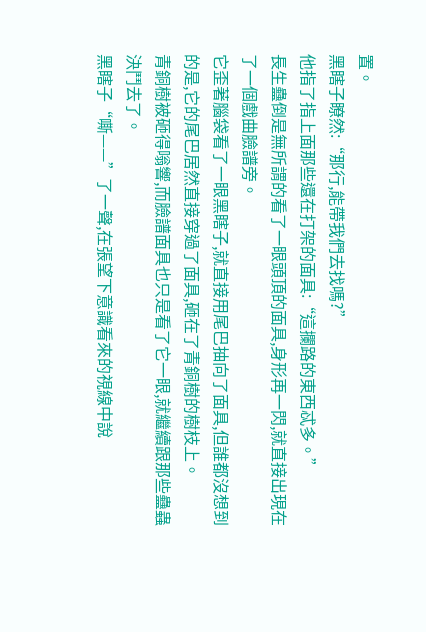置。
黑瞎子瞭然:“那行,能帶我們去找嗎?”
他指了指上面那些還在打架的面具:“這攔路的東西忒多。”
長生蠱倒是無所謂的看了一眼頭頂的面具,身形再一閃,就直接出現在了一個戲曲臉譜旁。
它歪著腦袋看了一眼黑瞎子,就直接用尾巴抽向了面具,但誰都沒想到的是,它的尾巴居然直接穿過了面具,砸在了青銅樹的樹枝上。
青銅樹被砸得嗡響,而臉譜面具也只是看了它一眼,就繼續跟那些蠱蟲決鬥去了。
黑瞎子“嘶——”了一聲,在張望下意識看來的視線中說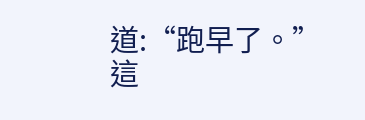道:“跑早了。”
這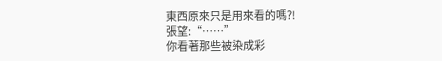東西原來只是用來看的嗎?!
張望:“……”
你看著那些被染成彩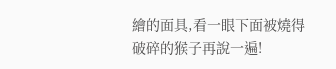繪的面具,看一眼下面被燒得破碎的猴子再說一遍!